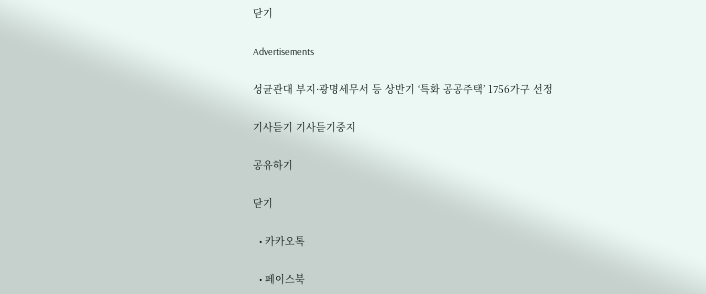닫기

Advertisements

성균관대 부지·광명세무서 등 상반기 ‘특화 공공주택’ 1756가구 선정

기사듣기 기사듣기중지

공유하기

닫기

  • 카카오톡

  • 페이스북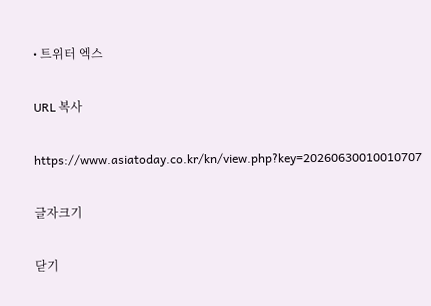• 트위터 엑스

URL 복사

https://www.asiatoday.co.kr/kn/view.php?key=20260630010010707

글자크기

닫기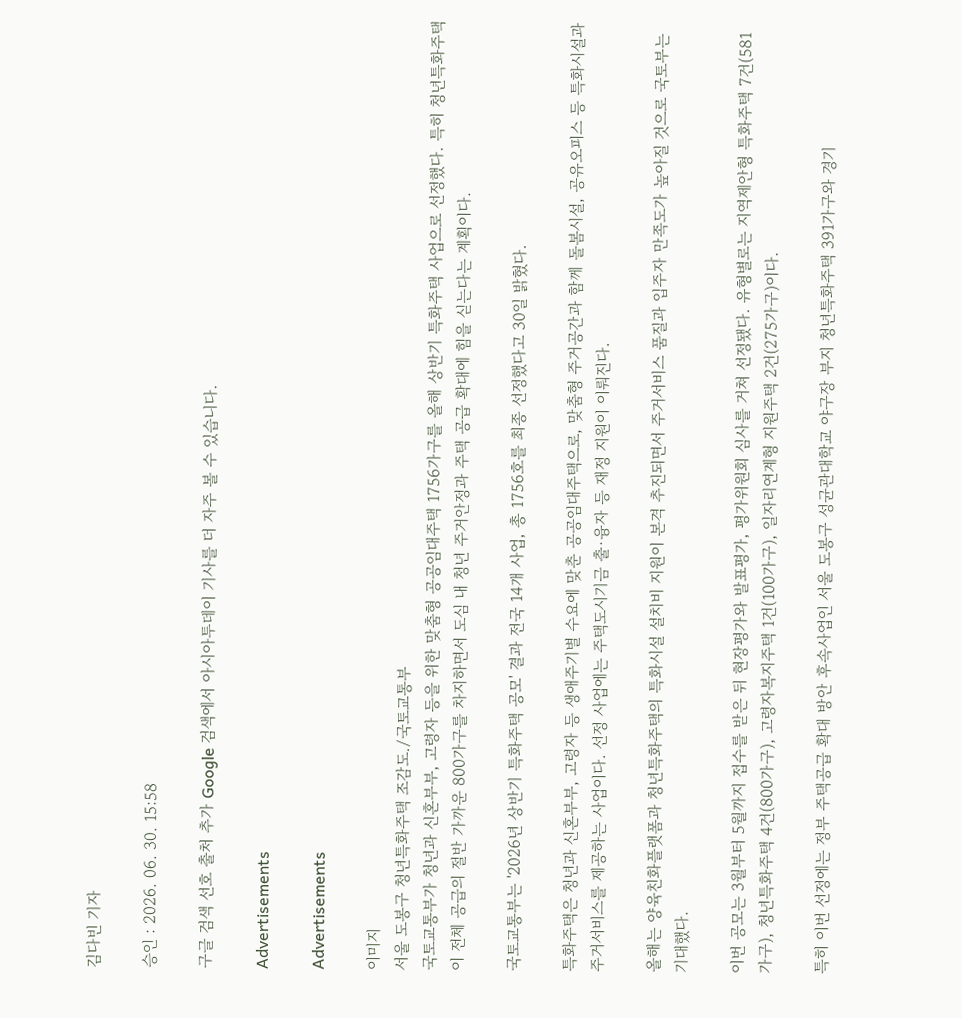김다빈 기자

승인 : 2026. 06. 30. 15:58

구글 검색 선호 출처 추가 Google 검색에서 아시아투데이 기사를 더 자주 볼 수 있습니다.

Advertisements

Advertisements

이미지
서울 도봉구 청년특화주택 조감도./국토교통부
국토교통부가 청년과 신혼부부, 고령자 등을 위한 맞춤형 공공임대주택 1756가구를 올해 상반기 특화주택 사업으로 선정했다. 특히 청년특화주택이 전체 공급의 절반 가까운 800가구를 차지하면서 도심 내 청년 주거안정과 주택 공급 확대에 힘을 싣는다는 계획이다.

국토교통부는 '2026년 상반기 특화주택 공모' 결과 전국 14개 사업, 총 1756호를 최종 선정했다고 30일 밝혔다.

특화주택은 청년과 신혼부부, 고령자 등 생애주기별 수요에 맞춘 공공임대주택으로, 맞춤형 주거공간과 함께 돌봄시설, 공유오피스 등 특화시설과 주거서비스를 제공하는 사업이다. 선정 사업에는 주택도시기금 출·융자 등 재정 지원이 이뤄진다.

올해는 양육친화플랫폼과 청년특화주택의 특화시설 설치비 지원이 본격 추진되면서 주거서비스 품질과 입주자 만족도가 높아질 것으로 국토부는 기대했다.

이번 공모는 3월부터 5월까지 접수를 받은 뒤 현장평가와 발표평가, 평가위원회 심사를 거쳐 선정됐다. 유형별로는 지역제안형 특화주택 7건(581가구), 청년특화주택 4건(800가구), 고령자복지주택 1건(100가구), 일자리연계형 지원주택 2건(275가구)이다.

특히 이번 선정에는 정부 주택공급 확대 방안 후속사업인 서울 도봉구 성균관대학교 야구장 부지 청년특화주택 391가구와 경기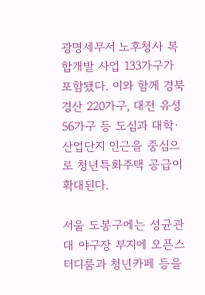광명세무서 노후청사 복합개발 사업 133가구가 포함됐다. 이와 함께 경북 경산 220가구, 대전 유성 56가구 등 도심과 대학·산업단지 인근을 중심으로 청년특화주택 공급이 확대된다.

서울 도봉구에는 성균관대 야구장 부지에 오픈스터디룸과 청년카페 등을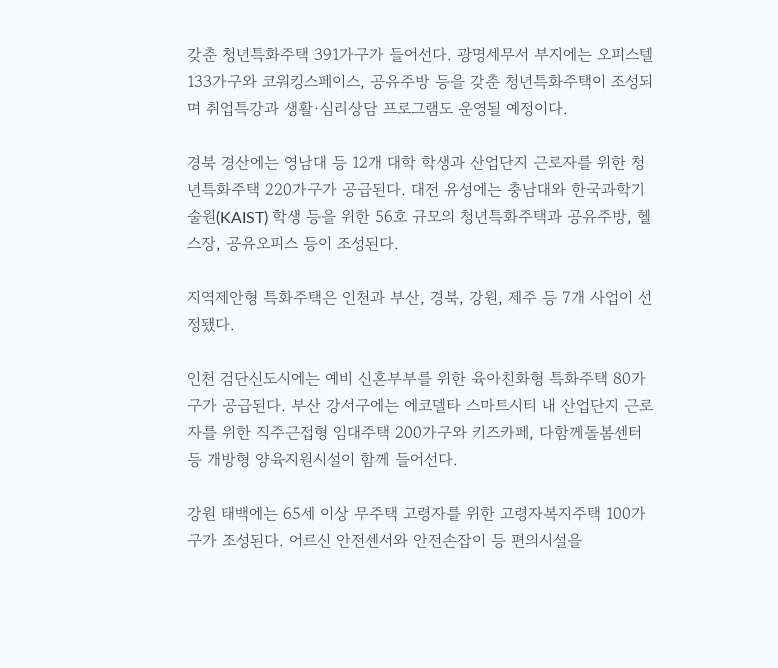갖춘 청년특화주택 391가구가 들어선다. 광명세무서 부지에는 오피스텔 133가구와 코워킹스페이스, 공유주방 등을 갖춘 청년특화주택이 조성되며 취업특강과 생활·심리상담 프로그램도 운영될 예정이다.

경북 경산에는 영남대 등 12개 대학 학생과 산업단지 근로자를 위한 청년특화주택 220가구가 공급된다. 대전 유성에는 충남대와 한국과학기술원(KAIST) 학생 등을 위한 56호 규모의 청년특화주택과 공유주방, 헬스장, 공유오피스 등이 조성된다.

지역제안형 특화주택은 인천과 부산, 경북, 강원, 제주 등 7개 사업이 선정됐다.

인천 검단신도시에는 예비 신혼부부를 위한 육아친화형 특화주택 80가구가 공급된다. 부산 강서구에는 에코델타 스마트시티 내 산업단지 근로자를 위한 직주근접형 임대주택 200가구와 키즈카페, 다함께돌봄센터 등 개방형 양육지원시설이 함께 들어선다.

강원 태백에는 65세 이상 무주택 고령자를 위한 고령자복지주택 100가구가 조성된다. 어르신 안전센서와 안전손잡이 등 편의시설을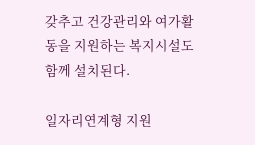갖추고 건강관리와 여가활동을 지원하는 복지시설도 함께 설치된다.

일자리연계형 지원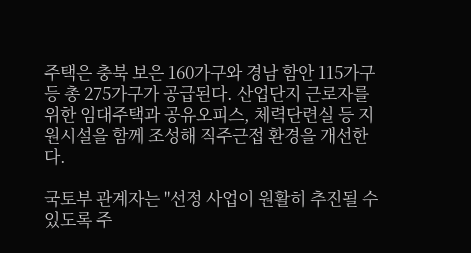주택은 충북 보은 160가구와 경남 함안 115가구 등 총 275가구가 공급된다. 산업단지 근로자를 위한 임대주택과 공유오피스, 체력단련실 등 지원시설을 함께 조성해 직주근접 환경을 개선한다.

국토부 관계자는 "선정 사업이 원활히 추진될 수 있도록 주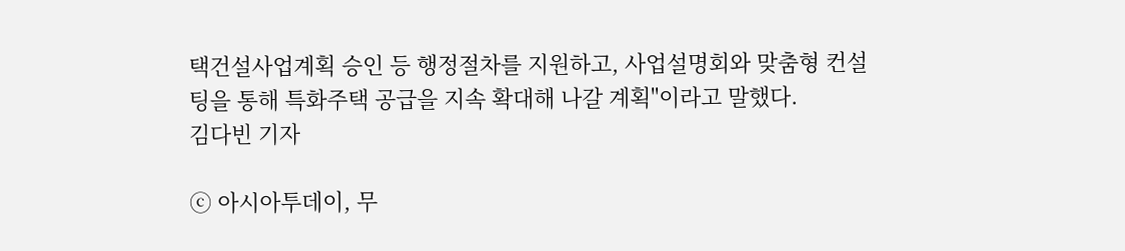택건설사업계획 승인 등 행정절차를 지원하고, 사업설명회와 맞춤형 컨설팅을 통해 특화주택 공급을 지속 확대해 나갈 계획"이라고 말했다.
김다빈 기자

ⓒ 아시아투데이, 무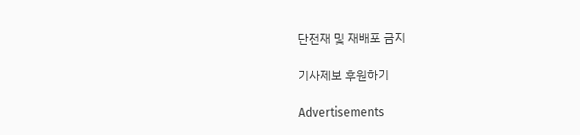단전재 및 재배포 금지

기사제보 후원하기

Advertisements